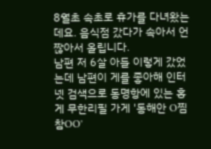8월초 속초로 휴가를 다녀왔는데요. 음식점 갔다가 속아서 언짢아서 올립니다.
남편 저 6살 아들 이렇게 갔었는데 남편이 게를 좋아해 인터넷 검색으로 동명항에 있는 홍게 무한리필 가게 '동해안 O찜 참OO'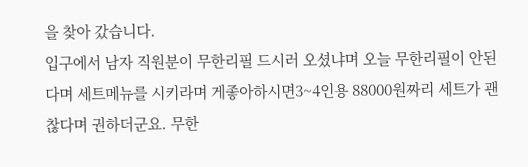을 찾아 갔습니다.
입구에서 남자 직원분이 무한리필 드시러 오셨냐며 오늘 무한리필이 안된다며 세트메뉴를 시키라며 게좋아하시면3~4인용 88000원짜리 세트가 괜찮다며 권하더군요. 무한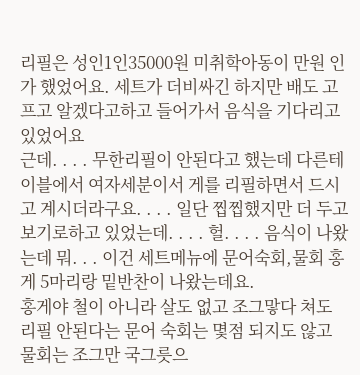리필은 성인1인35000원 미취학아동이 만원 인가 했었어요. 세트가 더비싸긴 하지만 배도 고프고 알겠다고하고 들어가서 음식을 기다리고 있었어요
근데. . . . 무한리필이 안된다고 했는데 다른테이블에서 여자세분이서 게를 리필하면서 드시고 계시더라구요. . . . 일단 찝찝했지만 더 두고 보기로하고 있었는데. . . . 헐. . . . 음식이 나왔는데 뭐. . . 이건 세트메뉴에 문어숙회,물회 홍게 5마리랑 밑반찬이 나왔는데요.
홍게야 철이 아니라 살도 없고 조그맣다 쳐도 리필 안된다는 문어 숙회는 몇점 되지도 않고 물회는 조그만 국그릇으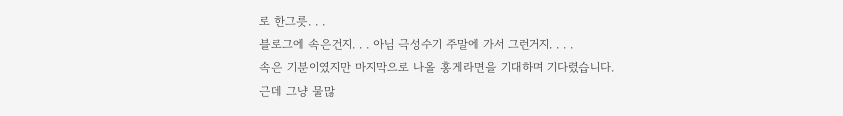로 한그릇. . .
블로그에 속은건지. . . 아님 극성수기 주말에 가서 그런거지. . . .
속은 기분이였지만 마지막으로 나올 홍게라면을 기대하며 기다렸습니다.
근데 그냥 물많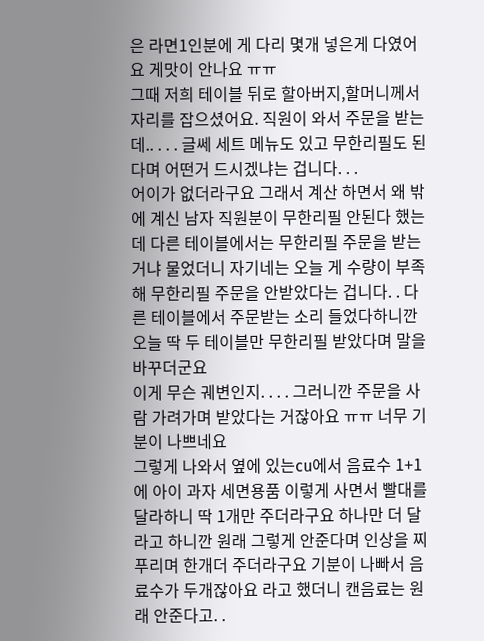은 라면1인분에 게 다리 몇개 넣은게 다였어요 게맛이 안나요 ㅠㅠ
그때 저희 테이블 뒤로 할아버지,할머니께서 자리를 잡으셨어요. 직원이 와서 주문을 받는데.. . . . 글쎄 세트 메뉴도 있고 무한리필도 된다며 어떤거 드시겠냐는 겁니다. . .
어이가 없더라구요 그래서 계산 하면서 왜 밖에 계신 남자 직원분이 무한리필 안된다 했는데 다른 테이블에서는 무한리필 주문을 받는거냐 물었더니 자기네는 오늘 게 수량이 부족해 무한리필 주문을 안받았다는 겁니다. . 다른 테이블에서 주문받는 소리 들었다하니깐 오늘 딱 두 테이블만 무한리필 받았다며 말을 바꾸더군요
이게 무슨 궤변인지. . . . 그러니깐 주문을 사람 가려가며 받았다는 거잖아요 ㅠㅠ 너무 기분이 나쁘네요
그렇게 나와서 옆에 있는cu에서 음료수 1+1에 아이 과자 세면용품 이렇게 사면서 빨대를 달라하니 딱 1개만 주더라구요 하나만 더 달라고 하니깐 원래 그렇게 안준다며 인상을 찌푸리며 한개더 주더라구요 기분이 나빠서 음료수가 두개잖아요 라고 했더니 캔음료는 원래 안준다고. .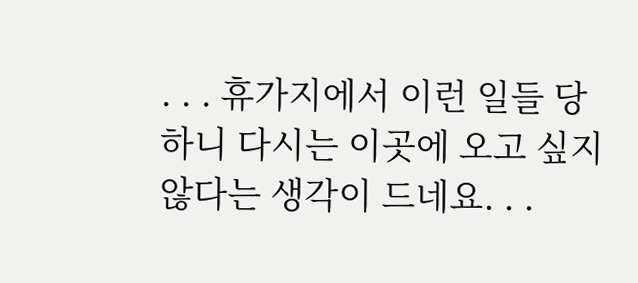. . . 휴가지에서 이런 일들 당하니 다시는 이곳에 오고 싶지 않다는 생각이 드네요. . .